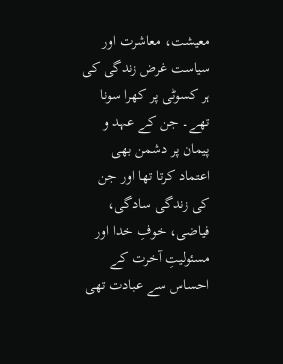معیشت، معاشرت اور سیاست غرض زندگی کی ہر کسوٹی پر کھرا سونا تھے۔ جن کے عہد و پیمان پر دشمن بھی اعتماد کرتا تھا اور جن کی زندگی سادگی، فیاضی، خوفِ خدا اور مسئولیتِ آخرت کے احساس سے عبادت تھی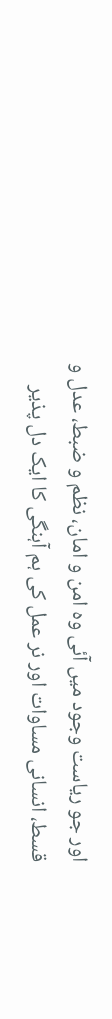اور جو ریاست وجود میں آئی وہ امن و امان، نظم و ضبط، عدل و قسط، انسانی مساوات اور نر عمل کی ہم آہنگی کا ایک دل پذیر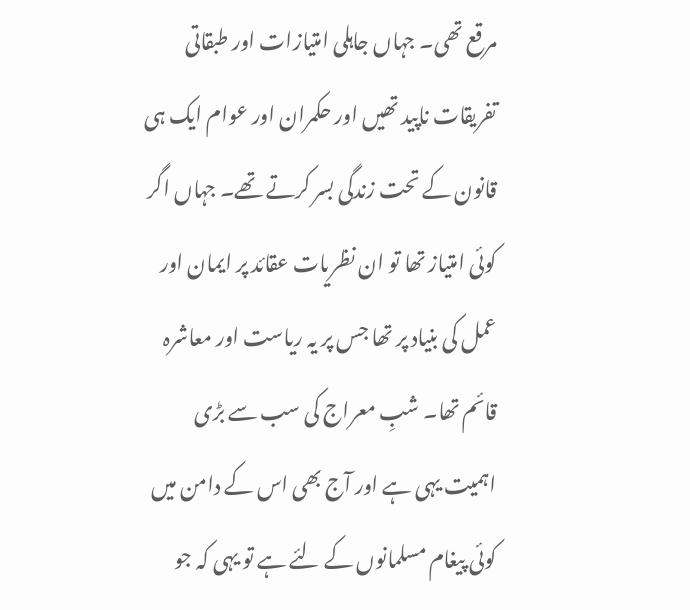مرقع تھی۔ جہاں جاہلی امتیازات اور طبقاتی تفریقات ناپید تھیں اور حکمران اور عوام ایک ہی قانون کے تحت زندگی بسر کرتے تھے۔ جہاں اگر کوئی امتیاز تھا تو ان نظریات عقائد پر ایمان اور عمل کی بنیاد پر تھا جس پر یہ ریاست اور معاشرہ قائم تھا۔ شبِ معراج کی سب سے بڑی اہمیت یہی ہے اور آج بھی اس کے دامن میں کوئی پیغام مسلمانوں کے لئے ہے تو یہی کہ جو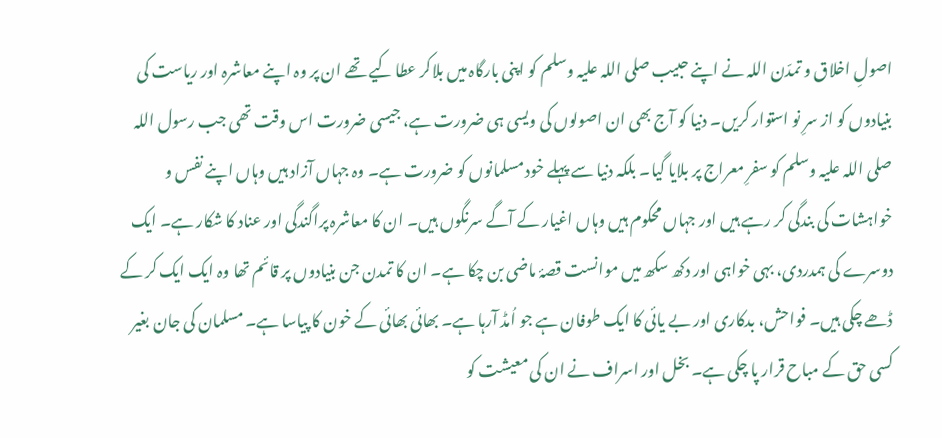اصولِ اخلاق و تمدّن اللہ نے اپنے حبیب صلی اللہ علیہ وسلم کو اپنی بارگاہ میں بلاکر عطا کیے تھے ان پر وہ اپنے معاشرہ اور ریاست کی بنیادوں کو از سرِ نو استوار کریں۔ دنیا کو آج بھی ان اصولوں کی ویسی ہی ضرورت ہے، جیسی ضرورت اس وقت تھی جب رسول اللہ صلی اللہ علیہ وسلم کو سفرِ معراج پر بلایا گیا۔ بلکہ دنیا سے پہلے خود مسلمانوں کو ضرورت ہے۔ وہ جہاں آزاد ہیں وہاں اپنے نفس و خواہشات کی بندگی کر رہے ہیں اور جہاں محکوم ہیں وہاں اغیار کے آگے سرنگوں ہیں۔ ان کا معاشرہ پراگندگی اور عناد کا شکار ہے۔ ایک دوسرے کی ہمدردی، بہی خواہی اور دکھ سکھ میں موانست قصۂ ماضی بن چکا ہے۔ ان کا تمدن جن بنیادوں پر قائم تھا وہ ایک ایک کر کے ڈھے چکی ہیں۔ فواحش، بدکاری اور بے یائی کا ایک طوفان ہے جو اُمڈ آرہا ہے۔ بھائی بھائی کے خون کا پیاسا ہے۔ مسلمان کی جان بغیر کسی حق کے مباح قرار پا چکی ہے۔ بخل اور اسراف نے ان کی معیشت کو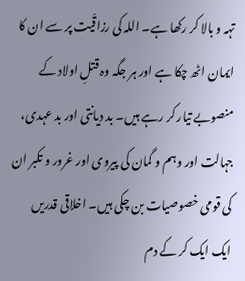تہہ و بالا کر رکھا ہے۔ اللہ کی رزاقّیت پر سے ان کا ایمان اٹھ چکا ہے اور ہر جگہ وہ قتلِ اولاد کے منصوبے تیار کر رہے ہیں۔ بد دیانتی اور بد عہدی، جہالت اور وہم و گمان کی پیروی اور غرور و تکبر ان کی قومی خصوصیات بن چکی ہیں۔ اخلاقی قدریں ایک ایک کر کے دم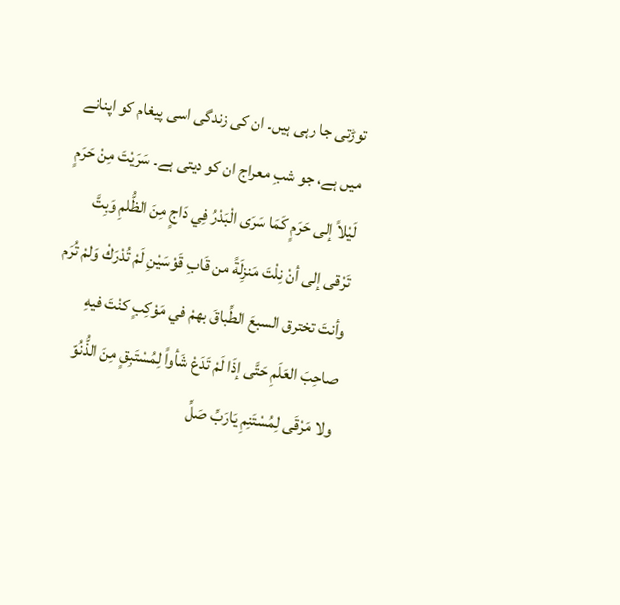توڑتی جا رہی ہیں۔ ان کی زندگی اسی پیغام کو اپنانے میں ہے، جو شبِ معراج ان کو دیتی ہے۔ سَرَيْتَ مِنْ حَرَمٍ لَيْلاً إلى حَرَمٍ كَمَا سَرَى الْبَدْرُ فِي دَاجٍ مِنَ الظُّلمِ وَبِتَّ تَرْقى إلى أنْ نِلْتَ مَنزِلَةً من قَابِ قَوْسَيْنِ لَمْ تُدْرَكْ وَلمْ تُرَم وأنتَ تخترق السبعَ الطِّباقَ بهمْ في مَوْكِبٍ كنْتَ فيهِ صاحِبَ العَلَمِ حَتَّى إذَا لَمْ تَدَعْ شَأواً لِمُسْتَبِقٍ مِنَ الذُّنُوّ ولا مَرْقَى لِمُسْتَنِمِ یَارَبِّ صَلِّ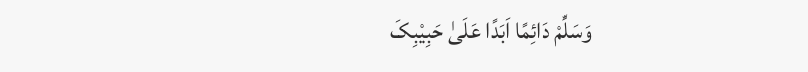وَسَلِّمْ دَائِمًا اَبَدًا عَلَیٰ حَبِیْبِکَ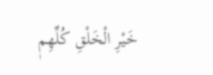خَیْرِ الْخَلْقِ کُلِّھِمٖ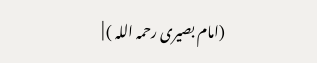(امام بصیری رحمہ اللہ ) |